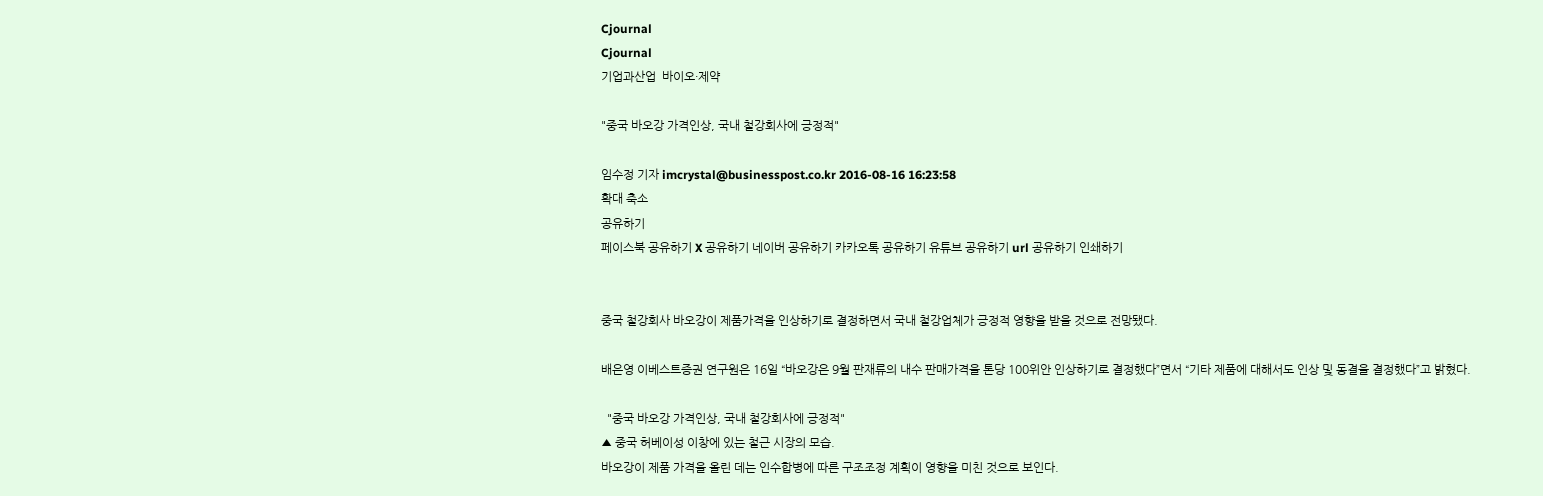Cjournal
Cjournal
기업과산업  바이오·제약

"중국 바오강 가격인상, 국내 철강회사에 긍정적"

임수정 기자 imcrystal@businesspost.co.kr 2016-08-16 16:23:58
확대 축소
공유하기
페이스북 공유하기 X 공유하기 네이버 공유하기 카카오톡 공유하기 유튜브 공유하기 url 공유하기 인쇄하기


중국 철강회사 바오강이 제품가격을 인상하기로 결정하면서 국내 철강업체가 긍정적 영향을 받을 것으로 전망됐다.

배은영 이베스트증권 연구원은 16일 “바오강은 9월 판재류의 내수 판매가격을 톤당 100위안 인상하기로 결정했다”면서 “기타 제품에 대해서도 인상 및 동결을 결정했다”고 밝혔다.

  "중국 바오강 가격인상, 국내 철강회사에 긍정적"
▲ 중국 허베이성 이창에 있는 철근 시장의 모습.
바오강이 제품 가격을 올린 데는 인수합병에 따른 구조조정 계획이 영향을 미친 것으로 보인다.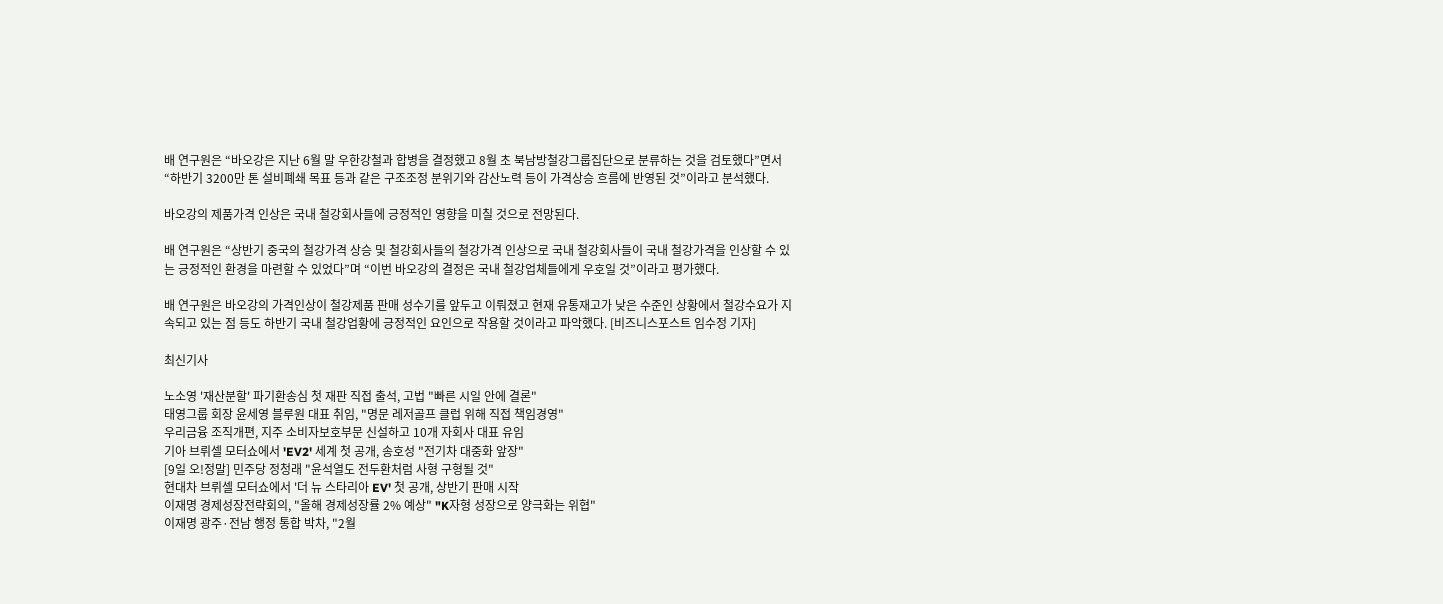배 연구원은 “바오강은 지난 6월 말 우한강철과 합병을 결정했고 8월 초 북남방철강그룹집단으로 분류하는 것을 검토했다”면서 “하반기 3200만 톤 설비폐쇄 목표 등과 같은 구조조정 분위기와 감산노력 등이 가격상승 흐름에 반영된 것”이라고 분석했다.

바오강의 제품가격 인상은 국내 철강회사들에 긍정적인 영향을 미칠 것으로 전망된다.

배 연구원은 “상반기 중국의 철강가격 상승 및 철강회사들의 철강가격 인상으로 국내 철강회사들이 국내 철강가격을 인상할 수 있는 긍정적인 환경을 마련할 수 있었다”며 “이번 바오강의 결정은 국내 철강업체들에게 우호일 것”이라고 평가했다.

배 연구원은 바오강의 가격인상이 철강제품 판매 성수기를 앞두고 이뤄졌고 현재 유통재고가 낮은 수준인 상황에서 철강수요가 지속되고 있는 점 등도 하반기 국내 철강업황에 긍정적인 요인으로 작용할 것이라고 파악했다. [비즈니스포스트 임수정 기자]

최신기사

노소영 '재산분할' 파기환송심 첫 재판 직접 출석, 고법 "빠른 시일 안에 결론"
태영그룹 회장 윤세영 블루원 대표 취임, "명문 레저골프 클럽 위해 직접 책임경영"
우리금융 조직개편, 지주 소비자보호부문 신설하고 10개 자회사 대표 유임
기아 브뤼셀 모터쇼에서 'EV2' 세계 첫 공개, 송호성 "전기차 대중화 앞장"
[9일 오!정말] 민주당 정청래 "윤석열도 전두환처럼 사형 구형될 것"
현대차 브뤼셀 모터쇼에서 '더 뉴 스타리아 EV' 첫 공개, 상반기 판매 시작
이재명 경제성장전략회의, "올해 경제성장률 2% 예상" "K자형 성장으로 양극화는 위협"
이재명 광주·전남 행정 통합 박차, "2월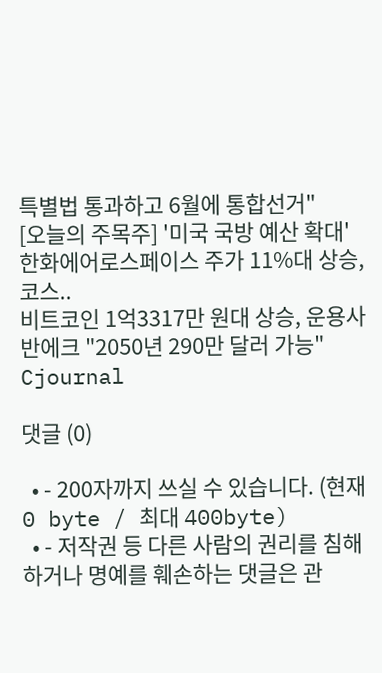특별법 통과하고 6월에 통합선거"
[오늘의 주목주] '미국 국방 예산 확대' 한화에어로스페이스 주가 11%대 상승, 코스..
비트코인 1억3317만 원대 상승, 운용사 반에크 "2050년 290만 달러 가능"
Cjournal

댓글 (0)

  • - 200자까지 쓰실 수 있습니다. (현재 0 byte / 최대 400byte)
  • - 저작권 등 다른 사람의 권리를 침해하거나 명예를 훼손하는 댓글은 관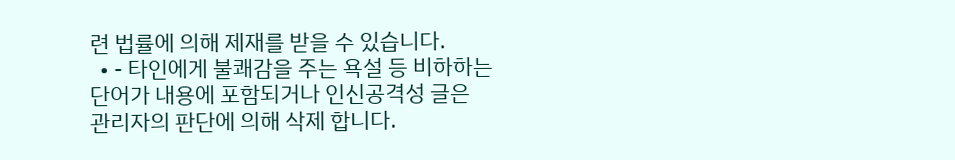련 법률에 의해 제재를 받을 수 있습니다.
  • - 타인에게 불쾌감을 주는 욕설 등 비하하는 단어가 내용에 포함되거나 인신공격성 글은 관리자의 판단에 의해 삭제 합니다.